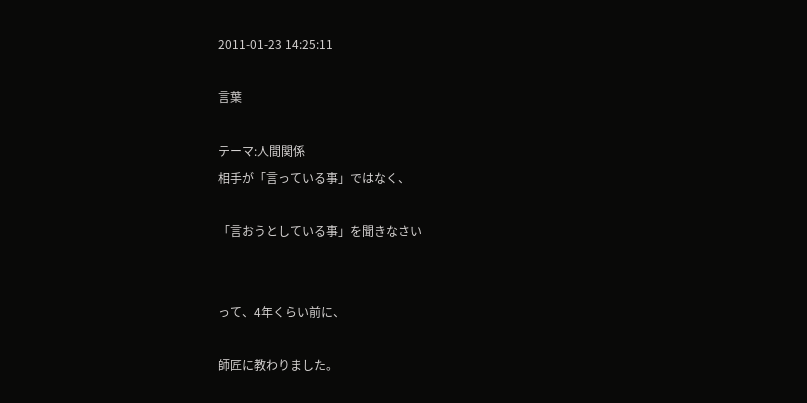2011-01-23 14:25:11

言葉

テーマ:人間関係
相手が「言っている事」ではなく、

「言おうとしている事」を聞きなさい


って、4年くらい前に、

師匠に教わりました。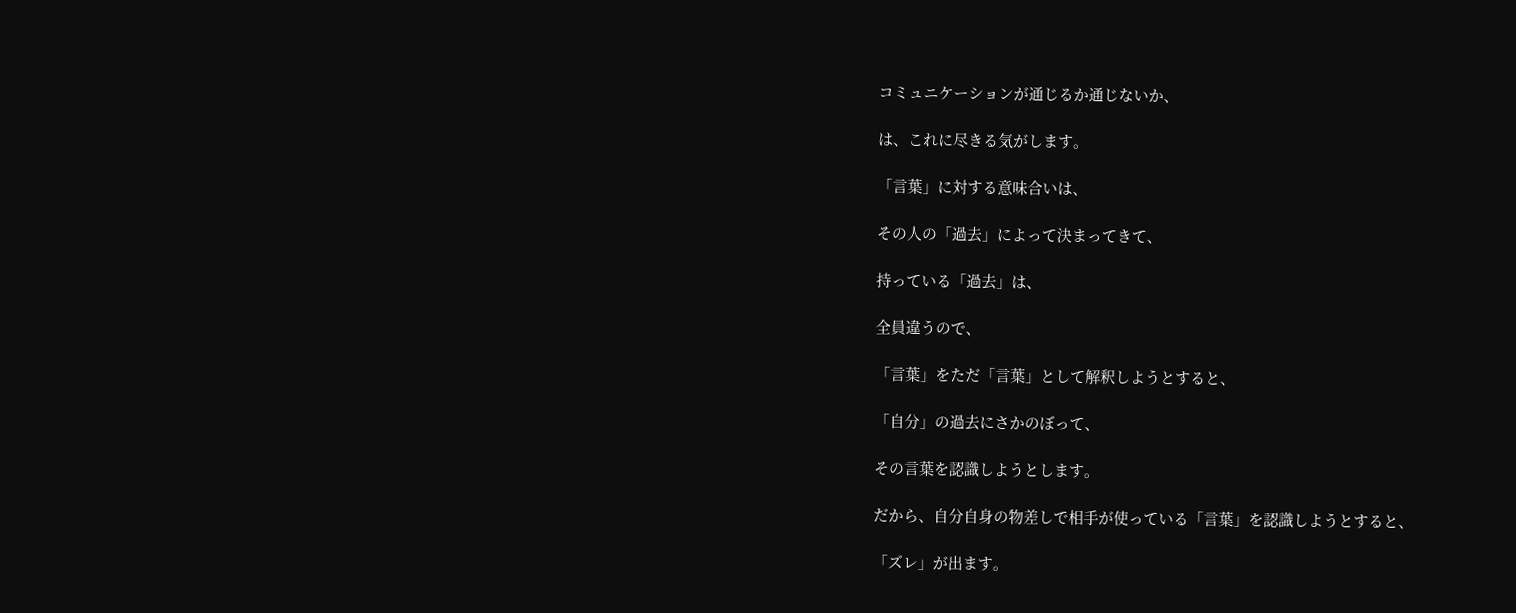コミュニケーションが通じるか通じないか、

は、これに尽きる気がします。

「言葉」に対する意味合いは、

その人の「過去」によって決まってきて、

持っている「過去」は、

全員違うので、

「言葉」をただ「言葉」として解釈しようとすると、

「自分」の過去にさかのぼって、

その言葉を認識しようとします。

だから、自分自身の物差しで相手が使っている「言葉」を認識しようとすると、

「ズレ」が出ます。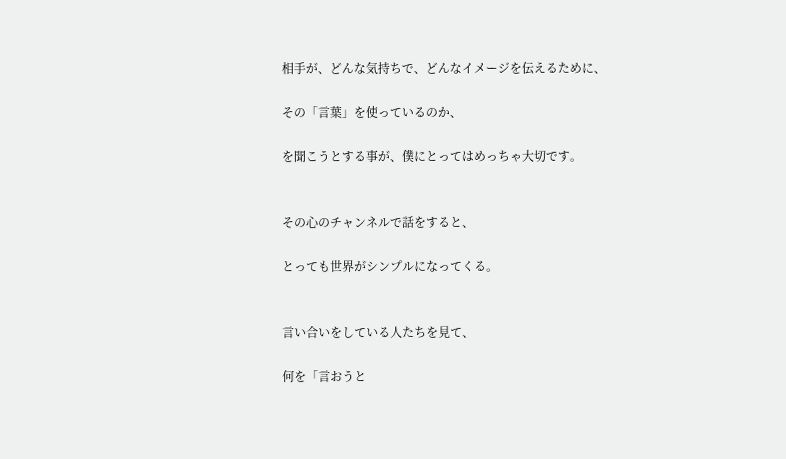相手が、どんな気持ちで、どんなイメージを伝えるために、

その「言葉」を使っているのか、

を聞こうとする事が、僕にとってはめっちゃ大切です。


その心のチャンネルで話をすると、

とっても世界がシンプルになってくる。


言い合いをしている人たちを見て、

何を「言おうと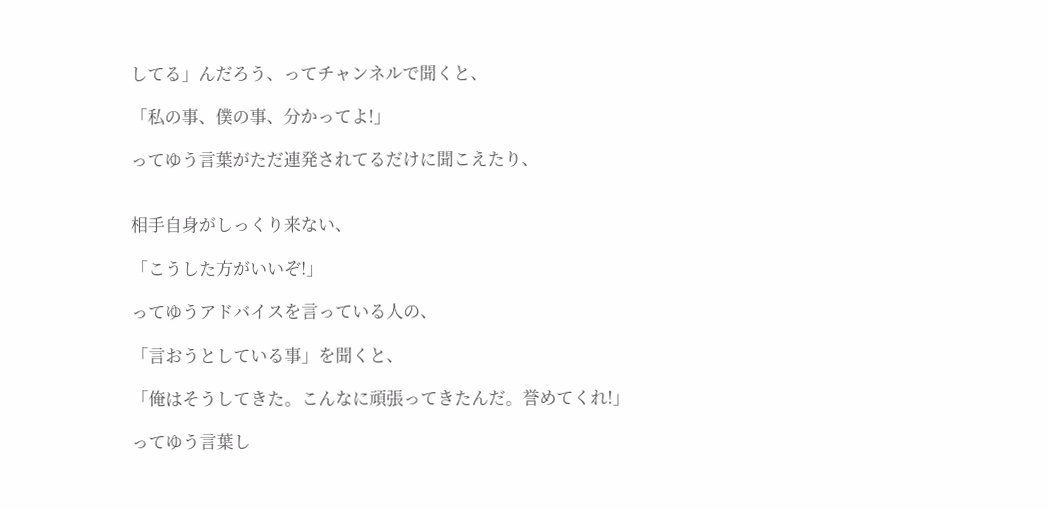してる」んだろう、ってチャンネルで聞くと、

「私の事、僕の事、分かってよ!」

ってゆう言葉がただ連発されてるだけに聞こえたり、


相手自身がしっくり来ない、

「こうした方がいいぞ!」

ってゆうアドバイスを言っている人の、

「言おうとしている事」を聞くと、

「俺はそうしてきた。こんなに頑張ってきたんだ。誉めてくれ!」

ってゆう言葉し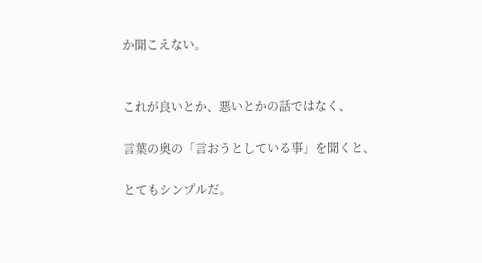か聞こえない。


これが良いとか、悪いとかの話ではなく、

言葉の奥の「言おうとしている事」を聞くと、

とてもシンプルだ。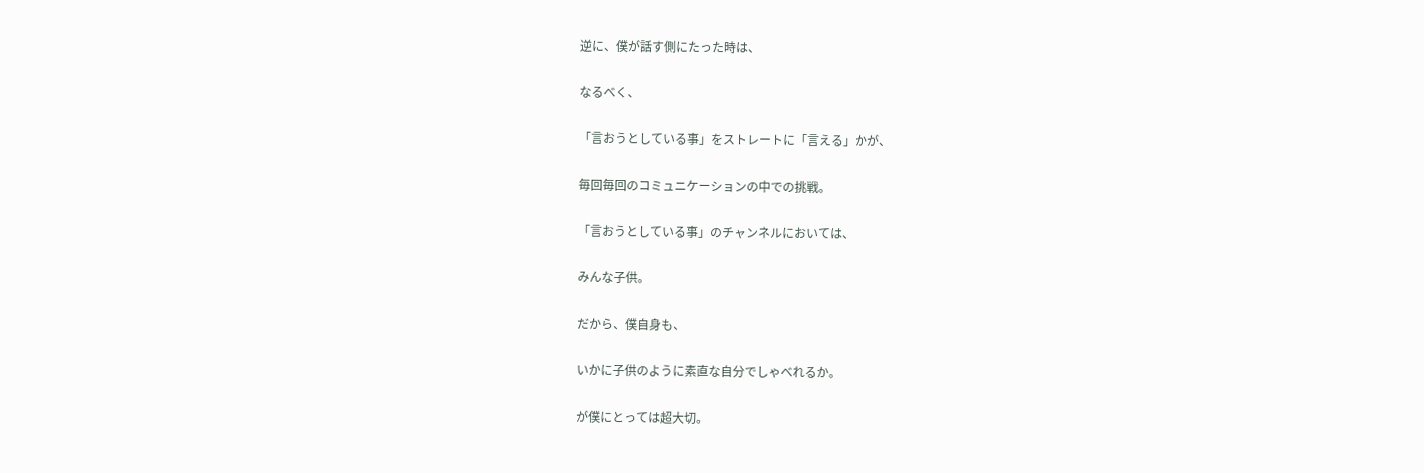逆に、僕が話す側にたった時は、

なるべく、

「言おうとしている事」をストレートに「言える」かが、

毎回毎回のコミュニケーションの中での挑戦。

「言おうとしている事」のチャンネルにおいては、

みんな子供。

だから、僕自身も、

いかに子供のように素直な自分でしゃべれるか。

が僕にとっては超大切。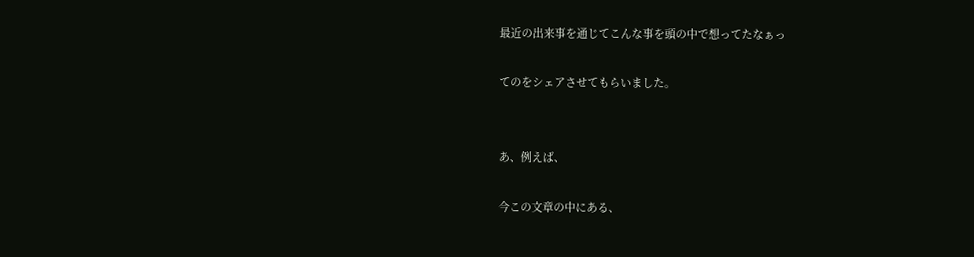最近の出来事を通じてこんな事を頭の中で想ってたなぁっ

てのをシェアさせてもらいました。


あ、例えば、

今この文章の中にある、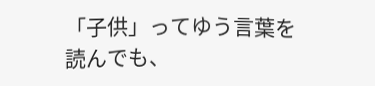「子供」ってゆう言葉を読んでも、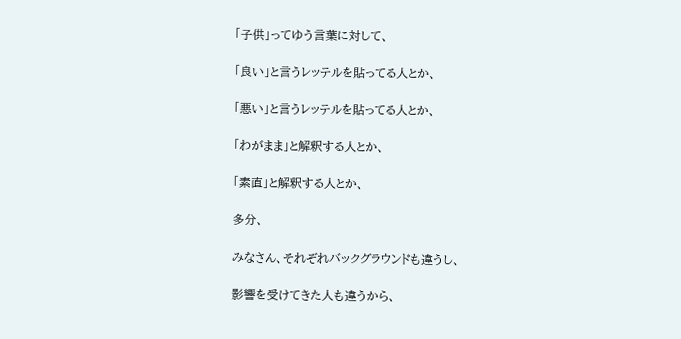「子供」ってゆう言葉に対して、

「良い」と言うレッテルを貼ってる人とか、

「悪い」と言うレッテルを貼ってる人とか、

「わがまま」と解釈する人とか、

「素直」と解釈する人とか、

多分、

みなさん、それぞれバックグラウンドも違うし、

影響を受けてきた人も違うから、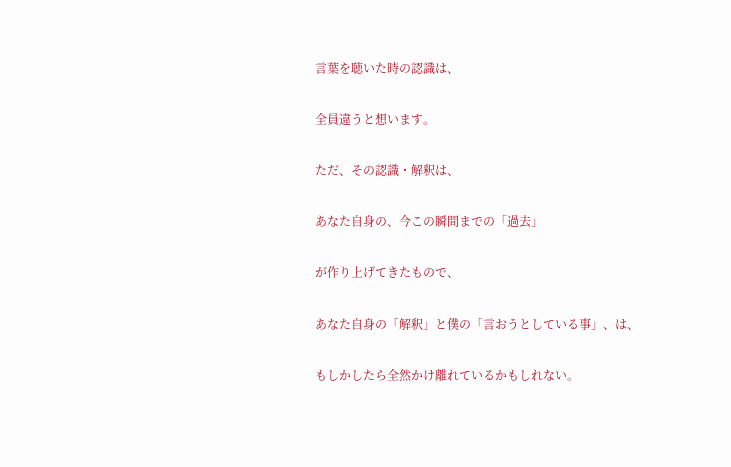言葉を聴いた時の認識は、

全員違うと想います。

ただ、その認識・解釈は、

あなた自身の、今この瞬間までの「過去」

が作り上げてきたもので、

あなた自身の「解釈」と僕の「言おうとしている事」、は、

もしかしたら全然かけ離れているかもしれない。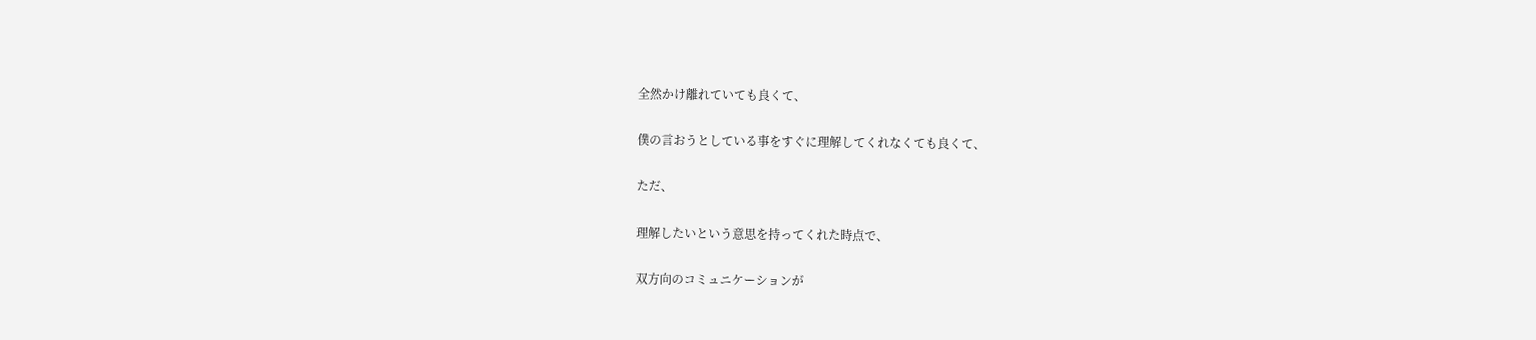全然かけ離れていても良くて、

僕の言おうとしている事をすぐに理解してくれなくても良くて、

ただ、

理解したいという意思を持ってくれた時点で、

双方向のコミュニケーションが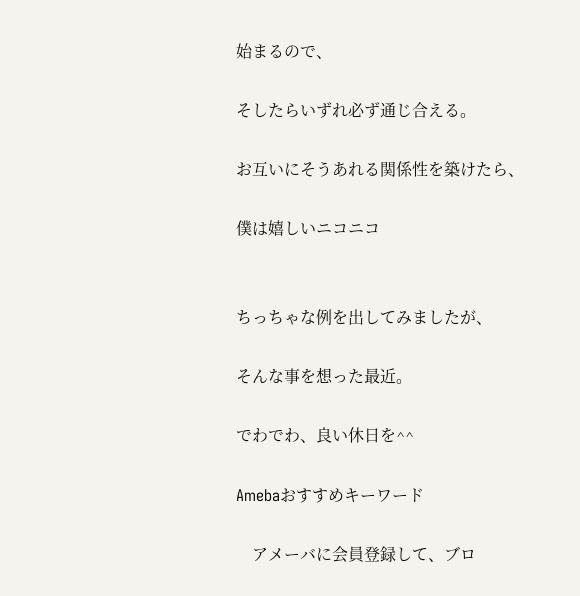始まるので、

そしたらいずれ必ず通じ合える。

お互いにそうあれる関係性を築けたら、

僕は嬉しいニコニコ


ちっちゃな例を出してみましたが、

そんな事を想った最近。

でわでわ、良い休日を^^

Amebaおすすめキーワード

    アメーバに会員登録して、ブロ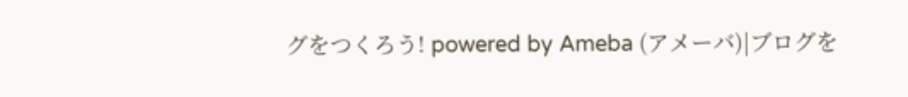グをつくろう! powered by Ameba (アメーバ)|ブログを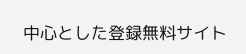中心とした登録無料サイト